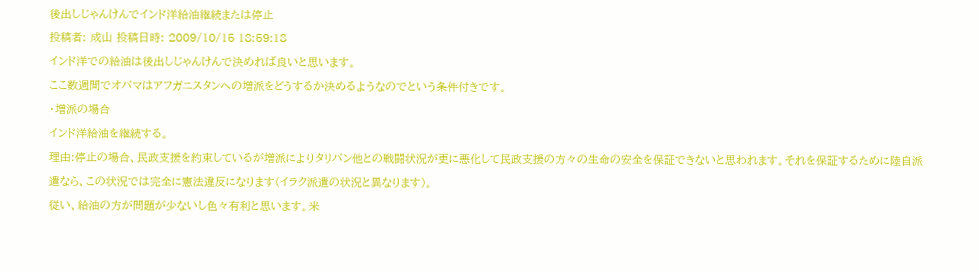後出しじゃんけんでインド洋給油継続または停止
投稿者: 成山 投稿日時: 2009/10/15 18:59:18
インド洋での給油は後出しじゃんけんで決めれば良いと思います。
ここ数週間でオバマはアフガニスタンへの増派をどうするか決めるようなのでという条件付きです。
・増派の場合
インド洋給油を継続する。
理由:停止の場合、民政支援を約束しているが増派によりタリバン他との戦闘状況が更に悪化して民政支援の方々の生命の安全を保証できないと思われます。それを保証するために陸自派遣なら、この状況では完全に憲法違反になります(イラク派遣の状況と異なります)。
従い、給油の方が問題が少ないし色々有利と思います。米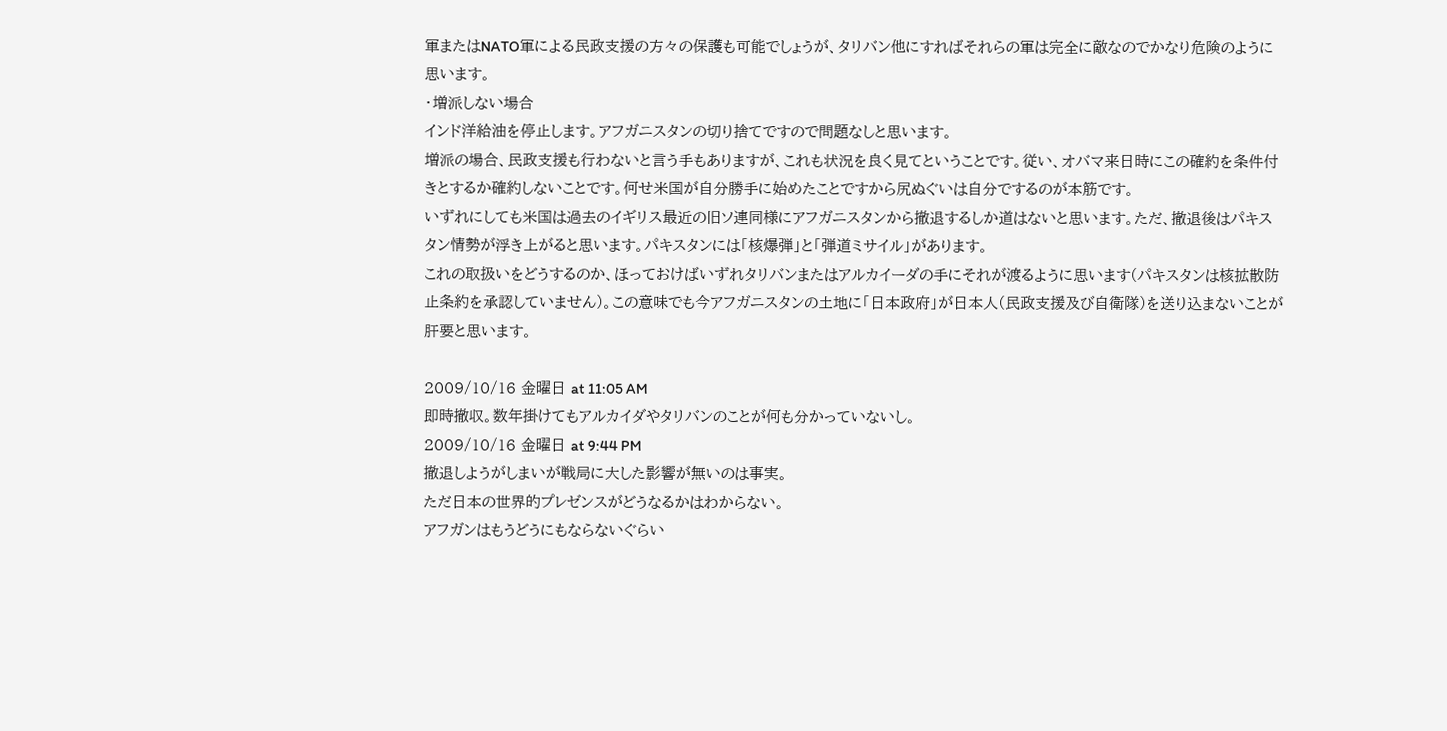軍またはNATO軍による民政支援の方々の保護も可能でしょうが、タリバン他にすればそれらの軍は完全に敵なのでかなり危険のように思います。
・増派しない場合
インド洋給油を停止します。アフガニスタンの切り捨てですので問題なしと思います。
増派の場合、民政支援も行わないと言う手もありますが、これも状況を良く見てということです。従い、オバマ来日時にこの確約を条件付きとするか確約しないことです。何せ米国が自分勝手に始めたことですから尻ぬぐいは自分でするのが本筋です。
いずれにしても米国は過去のイギリス最近の旧ソ連同様にアフガニスタンから撤退するしか道はないと思います。ただ、撤退後はパキスタン情勢が浮き上がると思います。パキスタンには「核爆弾」と「弾道ミサイル」があります。
これの取扱いをどうするのか、ほっておけばいずれタリバンまたはアルカイーダの手にそれが渡るように思います(パキスタンは核拡散防止条約を承認していません)。この意味でも今アフガニスタンの土地に「日本政府」が日本人(民政支援及び自衛隊)を送り込まないことが肝要と思います。

2009/10/16 金曜日 at 11:05 AM
即時撤収。数年掛けてもアルカイダやタリバンのことが何も分かっていないし。
2009/10/16 金曜日 at 9:44 PM
撤退しようがしまいが戦局に大した影響が無いのは事実。
ただ日本の世界的プレゼンスがどうなるかはわからない。
アフガンはもうどうにもならないぐらい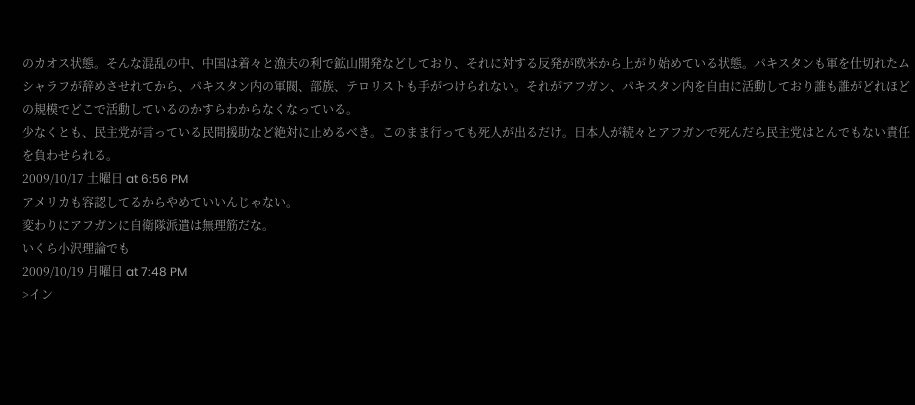のカオス状態。そんな混乱の中、中国は着々と漁夫の利で鉱山開発などしており、それに対する反発が欧米から上がり始めている状態。パキスタンも軍を仕切れたムシャラフが辞めさせれてから、パキスタン内の軍閥、部族、テロリストも手がつけられない。それがアフガン、パキスタン内を自由に活動しており誰も誰がどれほどの規模でどこで活動しているのかすらわからなくなっている。
少なくとも、民主党が言っている民間援助など絶対に止めるべき。このまま行っても死人が出るだけ。日本人が続々とアフガンで死んだら民主党はとんでもない責任を負わせられる。
2009/10/17 土曜日 at 6:56 PM
アメリカも容認してるからやめていいんじゃない。
変わりにアフガンに自衛隊派遣は無理筋だな。
いくら小沢理論でも
2009/10/19 月曜日 at 7:48 PM
>イン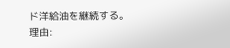ド洋給油を継続する。
理由: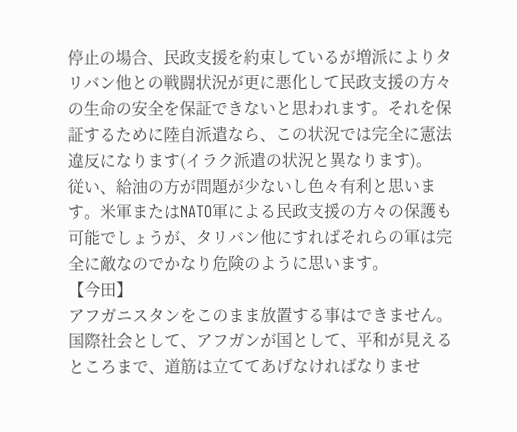停止の場合、民政支援を約束しているが増派によりタリバン他との戦闘状況が更に悪化して民政支援の方々の生命の安全を保証できないと思われます。それを保証するために陸自派遣なら、この状況では完全に憲法違反になります(イラク派遣の状況と異なります)。
従い、給油の方が問題が少ないし色々有利と思います。米軍またはNATO軍による民政支援の方々の保護も可能でしょうが、タリバン他にすればそれらの軍は完全に敵なのでかなり危険のように思います。
【今田】
アフガニスタンをこのまま放置する事はできません。国際社会として、アフガンが国として、平和が見えるところまで、道筋は立ててあげなければなりませ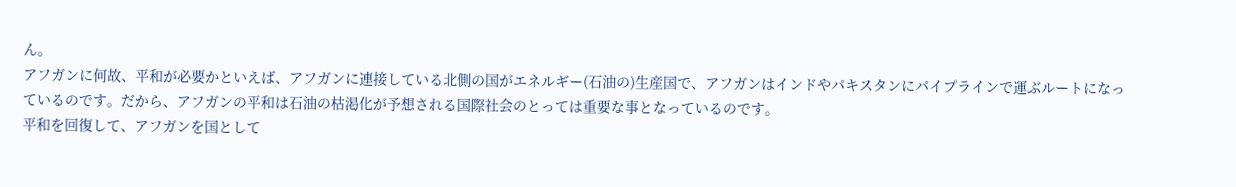ん。
アフガンに何故、平和が必要かといえば、アフガンに連接している北側の国がエネルギー(石油の)生産国で、アフガンはインドやパキスタンにパイプラインで運ぶルートになっているのです。だから、アフガンの平和は石油の枯渇化が予想される国際社会のとっては重要な事となっているのです。
平和を回復して、アフガンを国として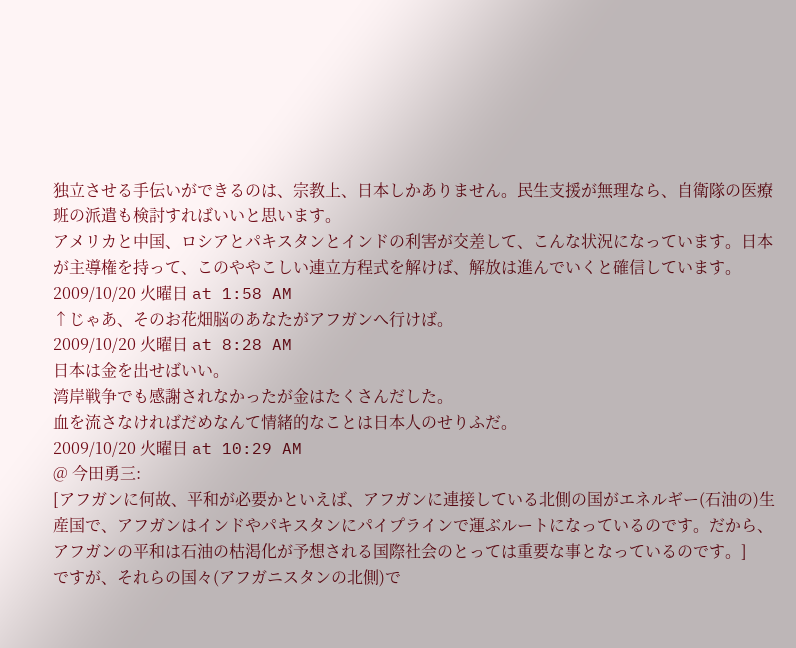独立させる手伝いができるのは、宗教上、日本しかありません。民生支援が無理なら、自衛隊の医療班の派遣も検討すればいいと思います。
アメリカと中国、ロシアとパキスタンとインドの利害が交差して、こんな状況になっています。日本が主導権を持って、このややこしい連立方程式を解けば、解放は進んでいくと確信しています。
2009/10/20 火曜日 at 1:58 AM
↑じゃあ、そのお花畑脳のあなたがアフガンへ行けば。
2009/10/20 火曜日 at 8:28 AM
日本は金を出せばいい。
湾岸戦争でも感謝されなかったが金はたくさんだした。
血を流さなければだめなんて情緒的なことは日本人のせりふだ。
2009/10/20 火曜日 at 10:29 AM
@ 今田勇三:
[アフガンに何故、平和が必要かといえば、アフガンに連接している北側の国がエネルギー(石油の)生産国で、アフガンはインドやパキスタンにパイプラインで運ぶルートになっているのです。だから、アフガンの平和は石油の枯渇化が予想される国際社会のとっては重要な事となっているのです。]
ですが、それらの国々(アフガニスタンの北側)で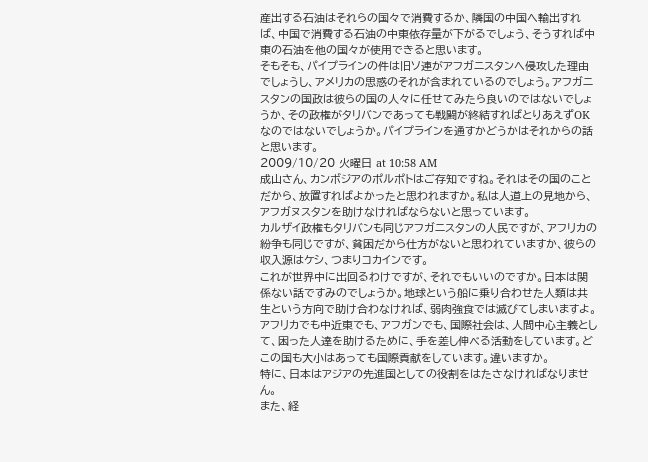産出する石油はそれらの国々で消費するか、隣国の中国へ輸出すれば、中国で消費する石油の中東依存量が下がるでしょう、そうすれば中東の石油を他の国々が使用できると思います。
そもそも、パイプラインの件は旧ソ連がアフガニスタンへ侵攻した理由でしょうし、アメリカの思惑のそれが含まれているのでしょう。アフガニスタンの国政は彼らの国の人々に任せてみたら良いのではないでしょうか、その政権がタリバンであっても戦闘が終結すればとりあえずOKなのではないでしょうか。パイプラインを通すかどうかはそれからの話と思います。
2009/10/20 火曜日 at 10:58 AM
成山さん、カンボジアのポルポトはご存知ですね。それはその国のことだから、放置すればよかったと思われますか。私は人道上の見地から、アフガヌスタンを助けなければならないと思っています。
カルザイ政権もタリバンも同じアフガニスタンの人民ですが、アフリカの紛争も同じですが、貧困だから仕方がないと思われていますか、彼らの収入源はケシ、つまりコカインです。
これが世界中に出回るわけですが、それでもいいのですか。日本は関係ない話ですみのでしょうか。地球という船に乗り合わせた人類は共生という方向で助け合わなければ、弱肉強食では滅びてしまいますよ。
アフリカでも中近東でも、アフガンでも、国際社会は、人間中心主義として、困った人達を助けるために、手を差し伸べる活動をしています。どこの国も大小はあっても国際貢献をしています。違いますか。
特に、日本はアジアの先進国としての役割をはたさなければなりません。
また、経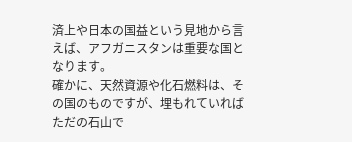済上や日本の国益という見地から言えば、アフガニスタンは重要な国となります。
確かに、天然資源や化石燃料は、その国のものですが、埋もれていればただの石山で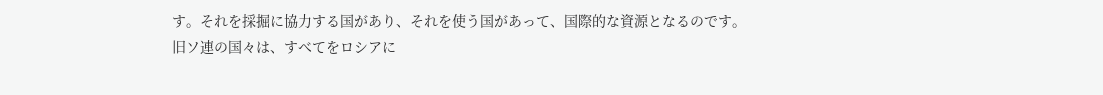す。それを採掘に協力する国があり、それを使う国があって、国際的な資源となるのです。
旧ソ連の国々は、すべてをロシアに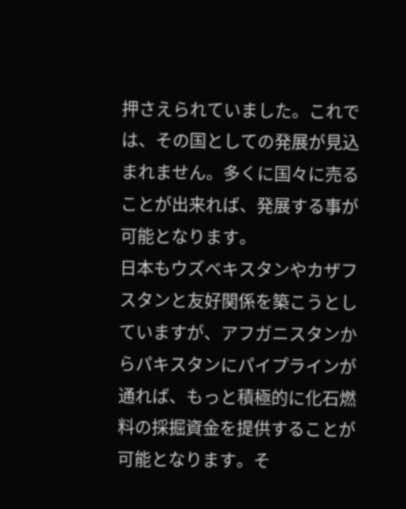押さえられていました。これでは、その国としての発展が見込まれません。多くに国々に売ることが出来れば、発展する事が可能となります。
日本もウズベキスタンやカザフスタンと友好関係を築こうとしていますが、アフガニスタンからパキスタンにパイプラインが通れば、もっと積極的に化石燃料の採掘資金を提供することが可能となります。そ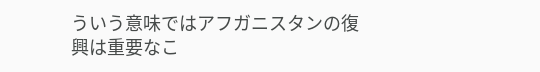ういう意味ではアフガニスタンの復興は重要なこ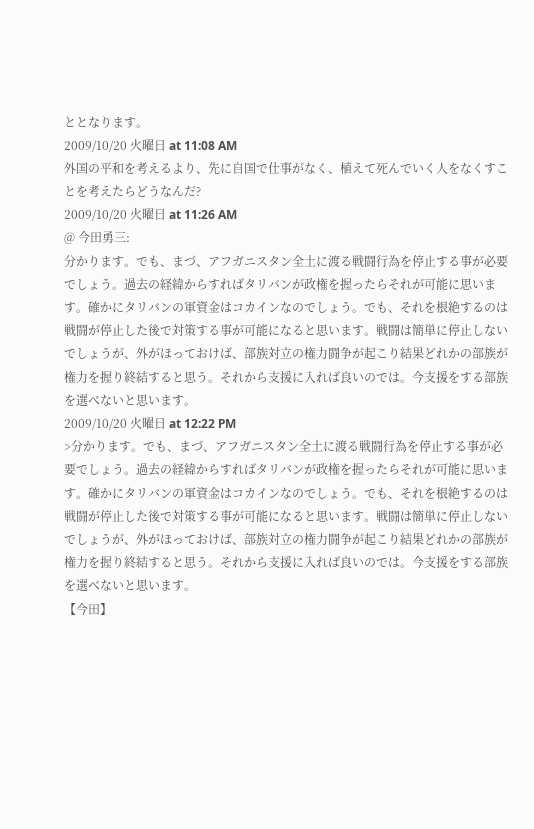ととなります。
2009/10/20 火曜日 at 11:08 AM
外国の平和を考えるより、先に自国で仕事がなく、植えて死んでいく人をなくすことを考えたらどうなんだ?
2009/10/20 火曜日 at 11:26 AM
@ 今田勇三:
分かります。でも、まづ、アフガニスタン全土に渡る戦闘行為を停止する事が必要でしょう。過去の経緯からすればタリバンが政権を握ったらそれが可能に思います。確かにタリバンの軍資金はコカインなのでしょう。でも、それを根絶するのは戦闘が停止した後で対策する事が可能になると思います。戦闘は簡単に停止しないでしょうが、外がほっておけば、部族対立の権力闘争が起こり結果どれかの部族が権力を握り終結すると思う。それから支援に入れば良いのでは。今支援をする部族を選べないと思います。
2009/10/20 火曜日 at 12:22 PM
>分かります。でも、まづ、アフガニスタン全土に渡る戦闘行為を停止する事が必要でしょう。過去の経緯からすればタリバンが政権を握ったらそれが可能に思います。確かにタリバンの軍資金はコカインなのでしょう。でも、それを根絶するのは戦闘が停止した後で対策する事が可能になると思います。戦闘は簡単に停止しないでしょうが、外がほっておけば、部族対立の権力闘争が起こり結果どれかの部族が権力を握り終結すると思う。それから支援に入れば良いのでは。今支援をする部族を選べないと思います。
【今田】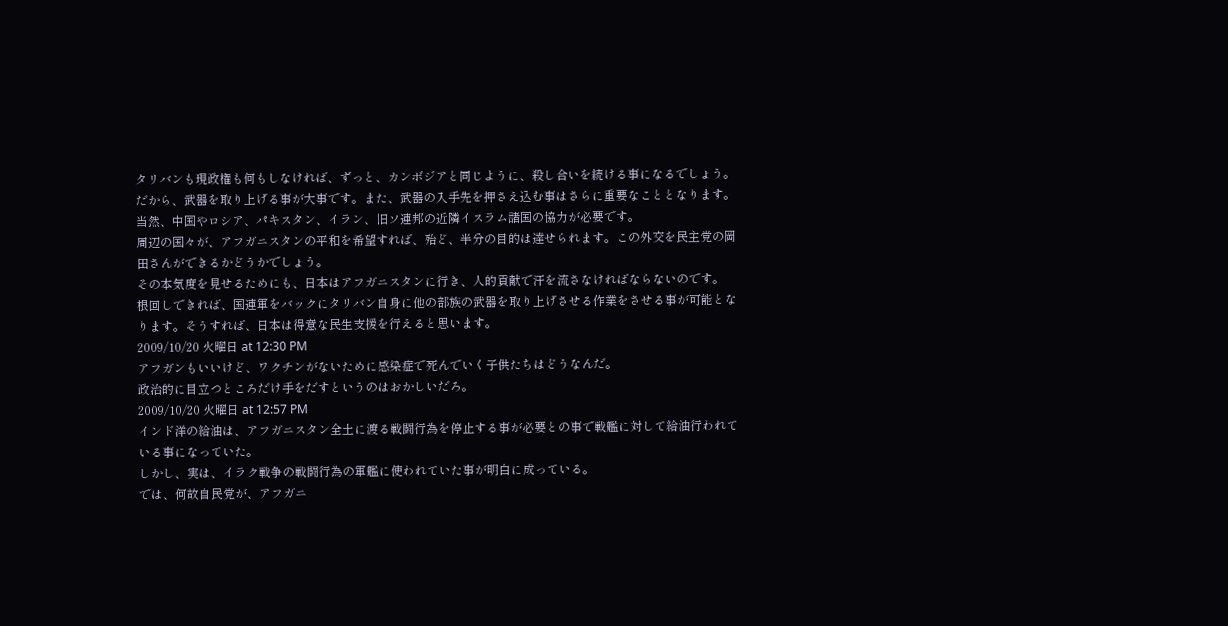タリバンも現政権も何もしなければ、ずっと、カンボジアと同じように、殺し合いを続ける事になるでしょう。
だから、武器を取り上げる事が大事です。また、武器の入手先を押さえ込む事はさらに重要なこととなります。当然、中国やロシア、パキスタン、イラン、旧ソ連邦の近隣イスラム諸国の協力が必要です。
周辺の国々が、アフガニスタンの平和を希望すれば、殆ど、半分の目的は達せられます。この外交を民主党の岡田さんができるかどうかでしょう。
その本気度を見せるためにも、日本はアフガニスタンに行き、人的貢献で汗を流さなければならないのです。
根回しできれば、国連軍をバックにタリバン自身に他の部族の武器を取り上げさせる作業をさせる事が可能となります。そうすれば、日本は得意な民生支援を行えると思います。
2009/10/20 火曜日 at 12:30 PM
アフガンもいいけど、ワクチンがないために感染症で死んでいく子供たちはどうなんだ。
政治的に目立つところだけ手をだすというのはおかしいだろ。
2009/10/20 火曜日 at 12:57 PM
インド洋の給油は、アフガニスタン全土に渡る戦闘行為を停止する事が必要との事で戦艦に対して給油行われている事になっていた。
しかし、実は、イラク戦争の戦闘行為の軍艦に使われていた事が明白に成っている。
では、何故自民党が、アフガニ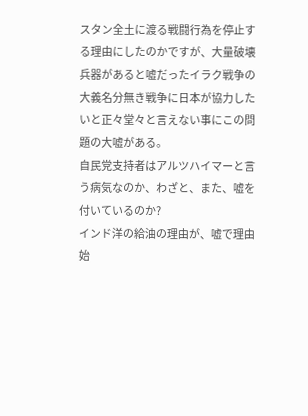スタン全土に渡る戦闘行為を停止する理由にしたのかですが、大量破壊兵器があると嘘だったイラク戦争の大義名分無き戦争に日本が協力したいと正々堂々と言えない事にこの問題の大嘘がある。
自民党支持者はアルツハイマーと言う病気なのか、わざと、また、嘘を付いているのか?
インド洋の給油の理由が、嘘で理由始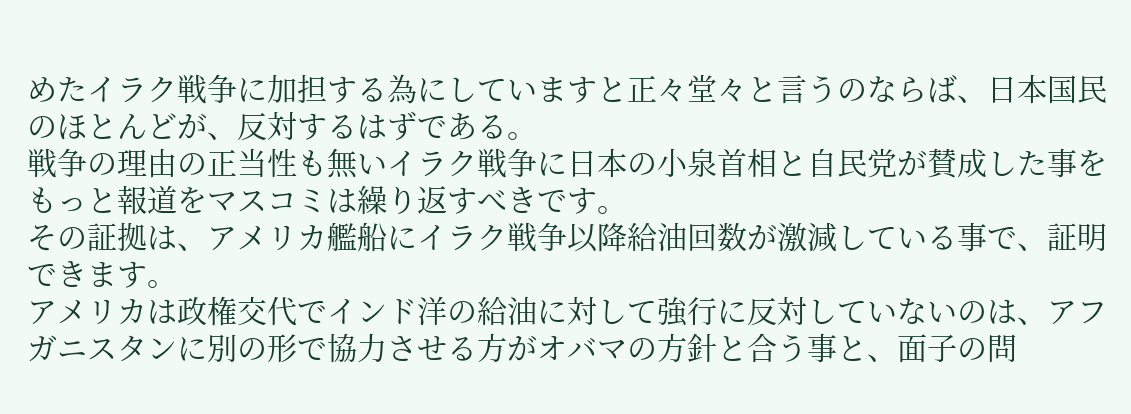めたイラク戦争に加担する為にしていますと正々堂々と言うのならば、日本国民のほとんどが、反対するはずである。
戦争の理由の正当性も無いイラク戦争に日本の小泉首相と自民党が賛成した事をもっと報道をマスコミは繰り返すべきです。
その証拠は、アメリカ艦船にイラク戦争以降給油回数が激減している事で、証明できます。
アメリカは政権交代でインド洋の給油に対して強行に反対していないのは、アフガニスタンに別の形で協力させる方がオバマの方針と合う事と、面子の問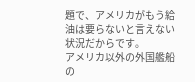題で、アメリカがもう給油は要らないと言えない状況だからです。
アメリカ以外の外国艦船の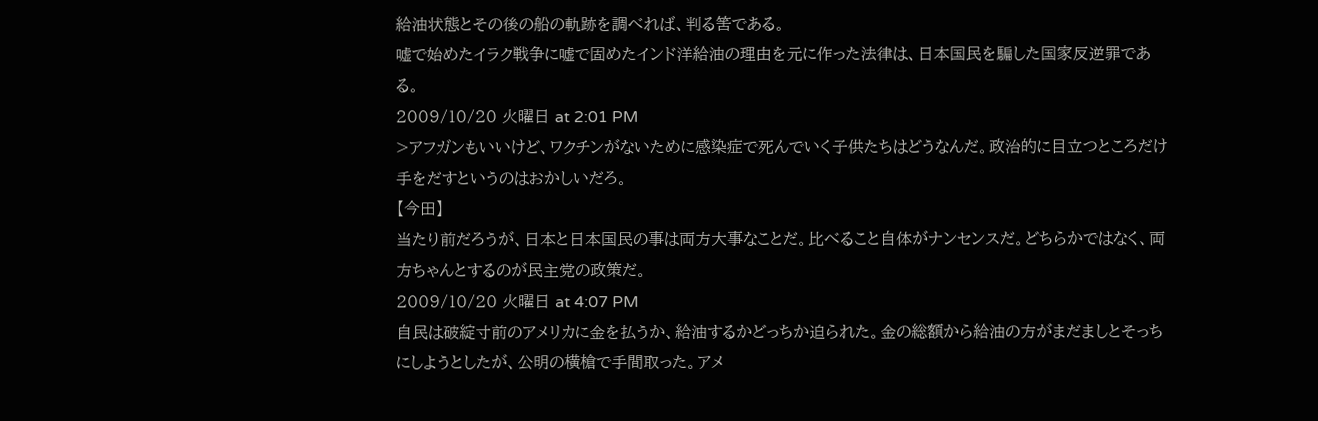給油状態とその後の船の軌跡を調べれば、判る筈である。
嘘で始めたイラク戦争に嘘で固めたインド洋給油の理由を元に作った法律は、日本国民を騙した国家反逆罪である。
2009/10/20 火曜日 at 2:01 PM
>アフガンもいいけど、ワクチンがないために感染症で死んでいく子供たちはどうなんだ。政治的に目立つところだけ手をだすというのはおかしいだろ。
【今田】
当たり前だろうが、日本と日本国民の事は両方大事なことだ。比べること自体がナンセンスだ。どちらかではなく、両方ちゃんとするのが民主党の政策だ。
2009/10/20 火曜日 at 4:07 PM
自民は破綻寸前のアメリカに金を払うか、給油するかどっちか迫られた。金の総額から給油の方がまだましとそっちにしようとしたが、公明の横槍で手間取った。アメ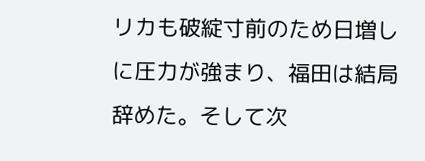リカも破綻寸前のため日増しに圧力が強まり、福田は結局辞めた。そして次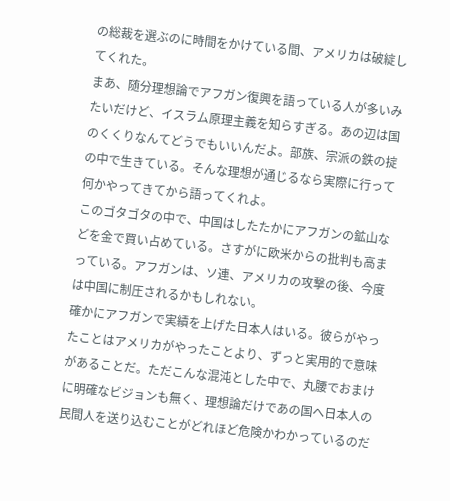の総裁を選ぶのに時間をかけている間、アメリカは破綻してくれた。
まあ、随分理想論でアフガン復興を語っている人が多いみたいだけど、イスラム原理主義を知らすぎる。あの辺は国のくくりなんてどうでもいいんだよ。部族、宗派の鉄の掟の中で生きている。そんな理想が通じるなら実際に行って何かやってきてから語ってくれよ。
このゴタゴタの中で、中国はしたたかにアフガンの鉱山などを金で買い占めている。さすがに欧米からの批判も高まっている。アフガンは、ソ連、アメリカの攻撃の後、今度は中国に制圧されるかもしれない。
確かにアフガンで実績を上げた日本人はいる。彼らがやったことはアメリカがやったことより、ずっと実用的で意味があることだ。ただこんな混沌とした中で、丸腰でおまけに明確なビジョンも無く、理想論だけであの国へ日本人の民間人を送り込むことがどれほど危険かわかっているのだ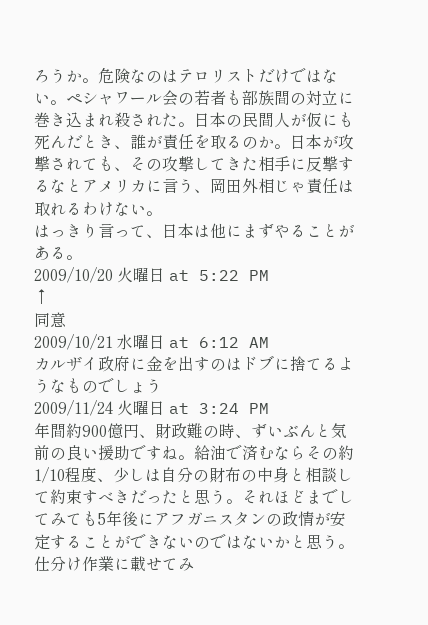ろうか。危険なのはテロリストだけではない。ペシャワール会の若者も部族間の対立に巻き込まれ殺された。日本の民間人が仮にも死んだとき、誰が責任を取るのか。日本が攻撃されても、その攻撃してきた相手に反撃するなとアメリカに言う、岡田外相じゃ責任は取れるわけない。
はっきり言って、日本は他にまずやることがある。
2009/10/20 火曜日 at 5:22 PM
↑
同意
2009/10/21 水曜日 at 6:12 AM
カルザイ政府に金を出すのはドブに捨てるようなものでしょう
2009/11/24 火曜日 at 3:24 PM
年間約900億円、財政難の時、ずいぶんと気前の良い援助ですね。給油で済むならその約1/10程度、少しは自分の財布の中身と相談して約束すべきだったと思う。それほどまでしてみても5年後にアフガニスタンの政情が安定することができないのではないかと思う。仕分け作業に載せてみ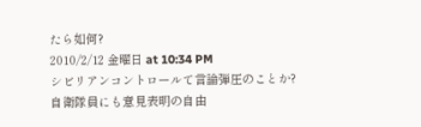たら如何?
2010/2/12 金曜日 at 10:34 PM
シビリアンコントロールて言論弾圧のことか?
自衛隊員にも意見表明の自由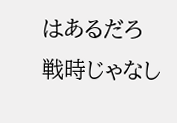はあるだろ
戦時じゃなし